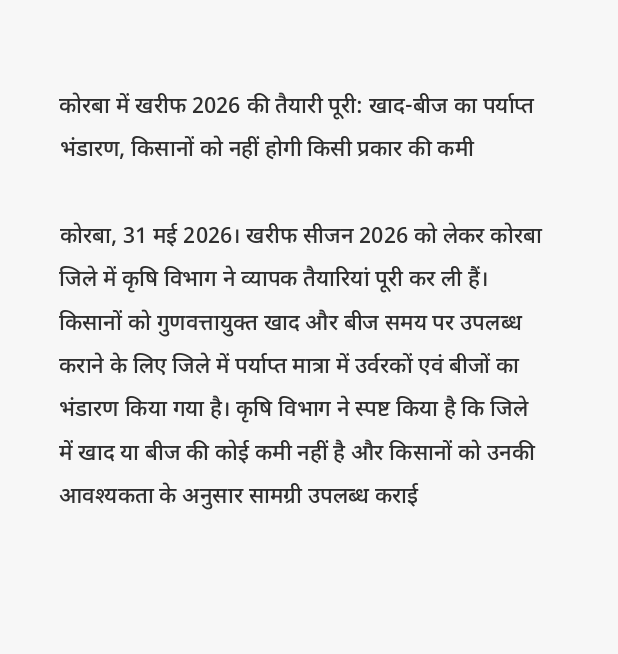कोरबा में खरीफ 2026 की तैयारी पूरी: खाद-बीज का पर्याप्त भंडारण, किसानों को नहीं होगी किसी प्रकार की कमी

कोरबा, 31 मई 2026। खरीफ सीजन 2026 को लेकर कोरबा जिले में कृषि विभाग ने व्यापक तैयारियां पूरी कर ली हैं। किसानों को गुणवत्तायुक्त खाद और बीज समय पर उपलब्ध कराने के लिए जिले में पर्याप्त मात्रा में उर्वरकों एवं बीजों का भंडारण किया गया है। कृषि विभाग ने स्पष्ट किया है कि जिले में खाद या बीज की कोई कमी नहीं है और किसानों को उनकी आवश्यकता के अनुसार सामग्री उपलब्ध कराई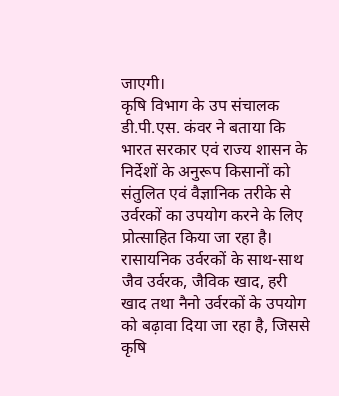जाएगी।
कृषि विभाग के उप संचालक डी.पी.एस. कंवर ने बताया कि भारत सरकार एवं राज्य शासन के निर्देशों के अनुरूप किसानों को संतुलित एवं वैज्ञानिक तरीके से उर्वरकों का उपयोग करने के लिए प्रोत्साहित किया जा रहा है। रासायनिक उर्वरकों के साथ-साथ जैव उर्वरक, जैविक खाद, हरी खाद तथा नैनो उर्वरकों के उपयोग को बढ़ावा दिया जा रहा है, जिससे कृषि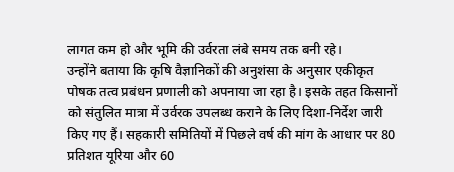लागत कम हो और भूमि की उर्वरता लंबे समय तक बनी रहे।
उन्होंने बताया कि कृषि वैज्ञानिकों की अनुशंसा के अनुसार एकीकृत पोषक तत्व प्रबंधन प्रणाली को अपनाया जा रहा है। इसके तहत किसानों को संतुलित मात्रा में उर्वरक उपलब्ध कराने के लिए दिशा-निर्देश जारी किए गए हैं। सहकारी समितियों में पिछले वर्ष की मांग के आधार पर 80 प्रतिशत यूरिया और 60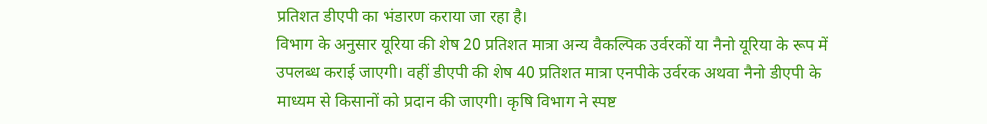प्रतिशत डीएपी का भंडारण कराया जा रहा है।
विभाग के अनुसार यूरिया की शेष 20 प्रतिशत मात्रा अन्य वैकल्पिक उर्वरकों या नैनो यूरिया के रूप में उपलब्ध कराई जाएगी। वहीं डीएपी की शेष 40 प्रतिशत मात्रा एनपीके उर्वरक अथवा नैनो डीएपी के माध्यम से किसानों को प्रदान की जाएगी। कृषि विभाग ने स्पष्ट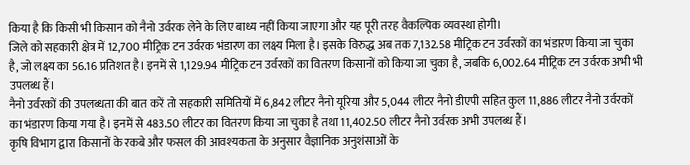किया है कि किसी भी किसान को नैनो उर्वरक लेने के लिए बाध्य नहीं किया जाएगा और यह पूरी तरह वैकल्पिक व्यवस्था होगी।
जिले को सहकारी क्षेत्र में 12,700 मीट्रिक टन उर्वरक भंडारण का लक्ष्य मिला है। इसके विरुद्ध अब तक 7,132.58 मीट्रिक टन उर्वरकों का भंडारण किया जा चुका है, जो लक्ष्य का 56.16 प्रतिशत है। इनमें से 1,129.94 मीट्रिक टन उर्वरकों का वितरण किसानों को किया जा चुका है, जबकि 6,002.64 मीट्रिक टन उर्वरक अभी भी उपलब्ध हैं।
नैनो उर्वरकों की उपलब्धता की बात करें तो सहकारी समितियों में 6,842 लीटर नैनो यूरिया और 5,044 लीटर नैनो डीएपी सहित कुल 11,886 लीटर नैनो उर्वरकों का भंडारण किया गया है। इनमें से 483.50 लीटर का वितरण किया जा चुका है तथा 11,402.50 लीटर नैनो उर्वरक अभी उपलब्ध हैं।
कृषि विभाग द्वारा किसानों के रकबे और फसल की आवश्यकता के अनुसार वैज्ञानिक अनुशंसाओं के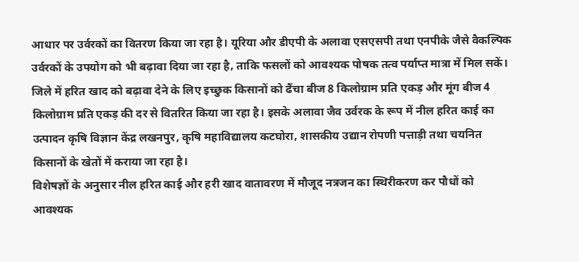आधार पर उर्वरकों का वितरण किया जा रहा है। यूरिया और डीएपी के अलावा एसएसपी तथा एनपीके जैसे वैकल्पिक उर्वरकों के उपयोग को भी बढ़ावा दिया जा रहा है, ताकि फसलों को आवश्यक पोषक तत्व पर्याप्त मात्रा में मिल सकें।
जिले में हरित खाद को बढ़ावा देने के लिए इच्छुक किसानों को ढैंचा बीज 8 किलोग्राम प्रति एकड़ और मूंग बीज 4 किलोग्राम प्रति एकड़ की दर से वितरित किया जा रहा है। इसके अलावा जैव उर्वरक के रूप में नील हरित काई का उत्पादन कृषि विज्ञान केंद्र लखनपुर, कृषि महाविद्यालय कटघोरा, शासकीय उद्यान रोपणी पत्ताड़ी तथा चयनित किसानों के खेतों में कराया जा रहा है।
विशेषज्ञों के अनुसार नील हरित काई और हरी खाद वातावरण में मौजूद नत्रजन का स्थिरीकरण कर पौधों को आवश्यक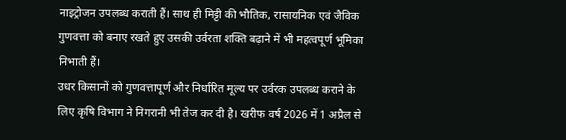नाइट्रोजन उपलब्ध कराती हैं। साथ ही मिट्टी की भौतिक, रासायनिक एवं जैविक गुणवत्ता को बनाए रखते हुए उसकी उर्वरता शक्ति बढ़ाने में भी महत्वपूर्ण भूमिका निभाती हैं।
उधर किसानों को गुणवत्तापूर्ण और निर्धारित मूल्य पर उर्वरक उपलब्ध कराने के लिए कृषि विभाग ने निगरानी भी तेज कर दी है। खरीफ वर्ष 2026 में 1 अप्रैल से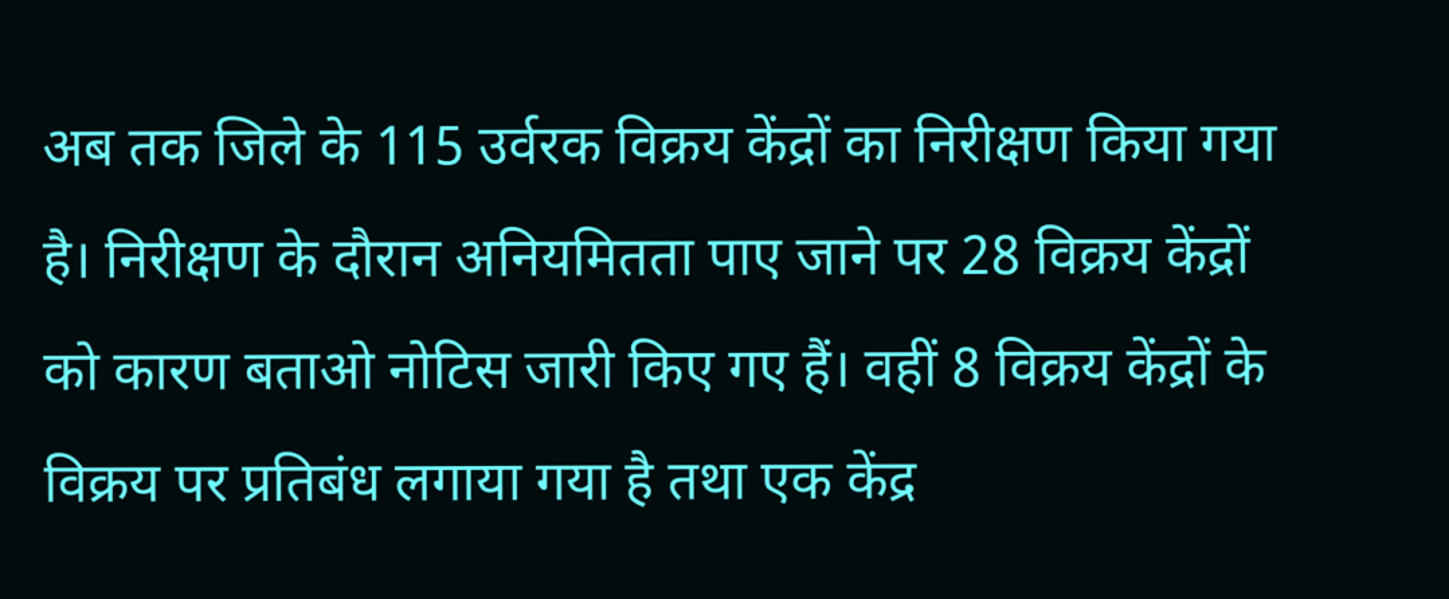अब तक जिले के 115 उर्वरक विक्रय केंद्रों का निरीक्षण किया गया है। निरीक्षण के दौरान अनियमितता पाए जाने पर 28 विक्रय केंद्रों को कारण बताओ नोटिस जारी किए गए हैं। वहीं 8 विक्रय केंद्रों के विक्रय पर प्रतिबंध लगाया गया है तथा एक केंद्र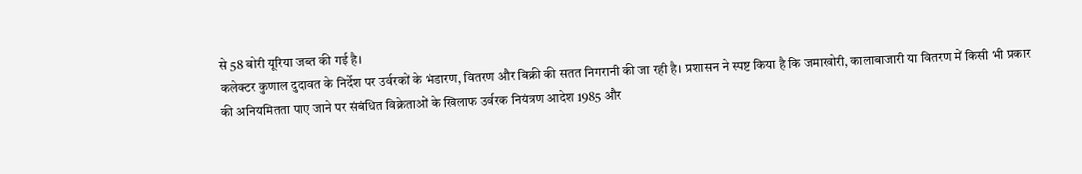से 58 बोरी यूरिया जब्त की गई है।
कलेक्टर कुणाल दुदावत के निर्देश पर उर्वरकों के भंडारण, वितरण और बिक्री की सतत निगरानी की जा रही है। प्रशासन ने स्पष्ट किया है कि जमाखोरी, कालाबाजारी या वितरण में किसी भी प्रकार की अनियमितता पाए जाने पर संबंधित विक्रेताओं के खिलाफ उर्वरक नियंत्रण आदेश 1985 और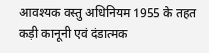आवश्यक वस्तु अधिनियम 1955 के तहत कड़ी कानूनी एवं दंडात्मक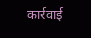कार्रवाई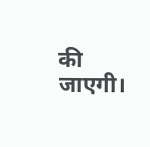की जाएगी।